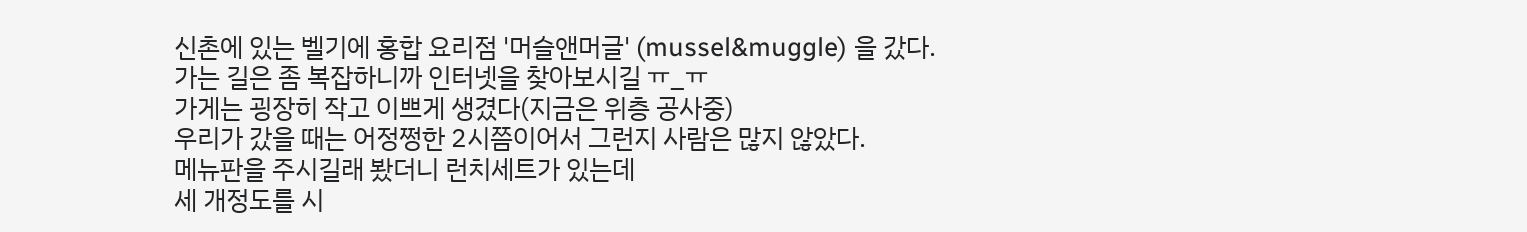신촌에 있는 벨기에 홍합 요리점 '머슬앤머글' (mussel&muggle) 을 갔다.
가는 길은 좀 복잡하니까 인터넷을 찾아보시길 ㅠ_ㅠ
가게는 굉장히 작고 이쁘게 생겼다(지금은 위층 공사중)
우리가 갔을 때는 어정쩡한 2시쯤이어서 그런지 사람은 많지 않았다.
메뉴판을 주시길래 봤더니 런치세트가 있는데
세 개정도를 시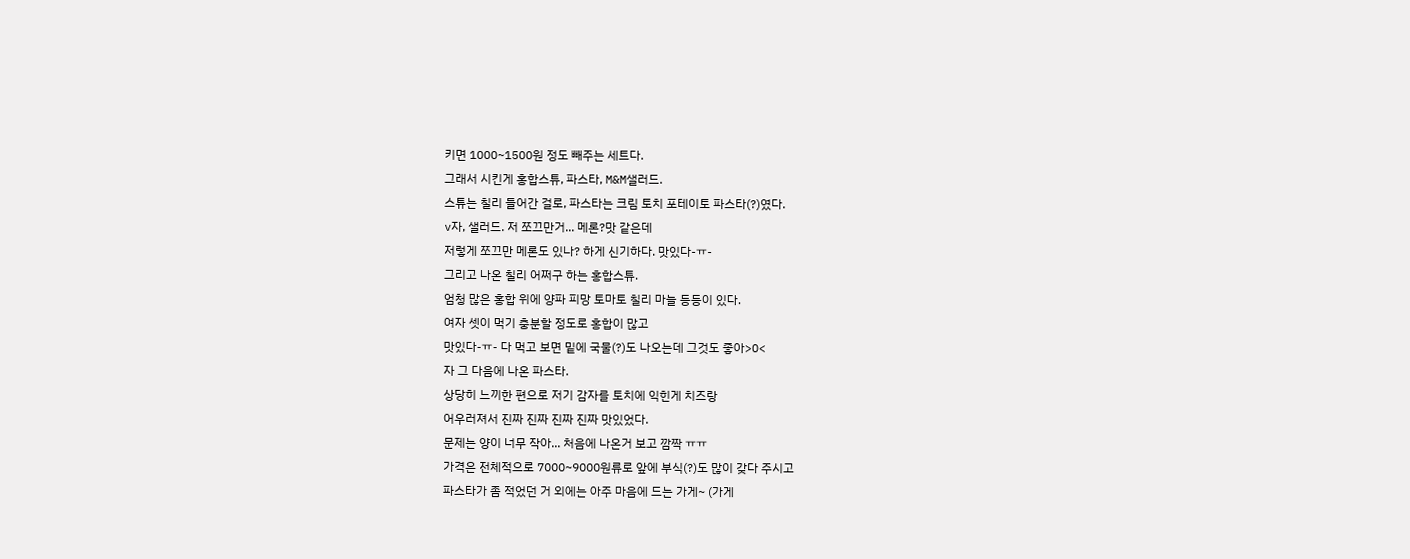키면 1000~1500원 정도 빼주는 세트다.
그래서 시킨게 홍합스튜, 파스타, M&M샐러드.
스튜는 칠리 들어간 걸로, 파스타는 크림 토치 포테이토 파스타(?)였다.
v자, 샐러드. 저 쪼끄만거... 메론?맛 같은데
저렇게 쪼끄만 메론도 있나? 하게 신기하다. 맛있다-ㅠ-
그리고 나온 칠리 어쩌구 하는 홍합스튜.
엄청 많은 홍합 위에 양파 피망 토마토 칠리 마늘 등등이 있다.
여자 셋이 먹기 충분할 정도로 홍합이 많고
맛있다-ㅠ- 다 먹고 보면 밑에 국물(?)도 나오는데 그것도 좋아>0<
자 그 다음에 나온 파스타.
상당히 느끼한 편으로 저기 감자를 토치에 익힌게 치즈랑
어우러져서 진짜 진짜 진짜 진짜 맛있었다.
문제는 양이 너무 작아... 처음에 나온거 보고 깜짝 ㅠㅠ
가격은 전체적으로 7000~9000원류로 앞에 부식(?)도 많이 갖다 주시고
파스타가 좀 적었던 거 외에는 아주 마음에 드는 가게~ (가게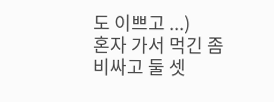도 이쁘고 ...)
혼자 가서 먹긴 좀 비싸고 둘 셋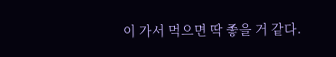이 가서 먹으면 딱 좋을 거 같다.